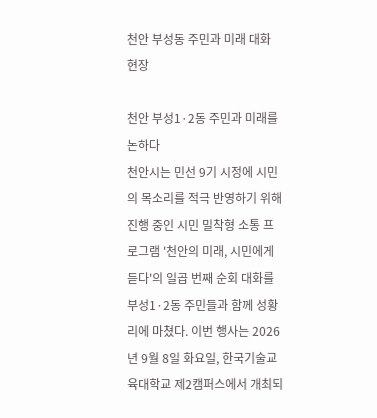천안 부성동 주민과 미래 대화 현장

천안 부성1·2동 주민과 미래를 논하다
천안시는 민선 9기 시정에 시민의 목소리를 적극 반영하기 위해 진행 중인 시민 밀착형 소통 프로그램 '천안의 미래, 시민에게 듣다'의 일곱 번째 순회 대화를 부성1·2동 주민들과 함께 성황리에 마쳤다. 이번 행사는 2026년 9월 8일 화요일, 한국기술교육대학교 제2캠퍼스에서 개최되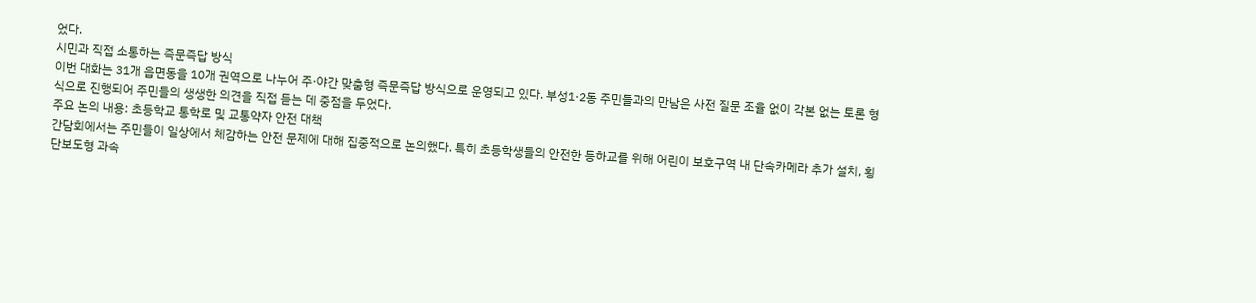었다.
시민과 직접 소통하는 즉문즉답 방식
이번 대화는 31개 읍면동을 10개 권역으로 나누어 주·야간 맞춤형 즉문즉답 방식으로 운영되고 있다. 부성1·2동 주민들과의 만남은 사전 질문 조율 없이 각본 없는 토론 형식으로 진행되어 주민들의 생생한 의견을 직접 듣는 데 중점을 두었다.
주요 논의 내용: 초등학교 통학로 및 교통약자 안전 대책
간담회에서는 주민들이 일상에서 체감하는 안전 문제에 대해 집중적으로 논의했다. 특히 초등학생들의 안전한 등하교를 위해 어린이 보호구역 내 단속카메라 추가 설치, 횡단보도형 과속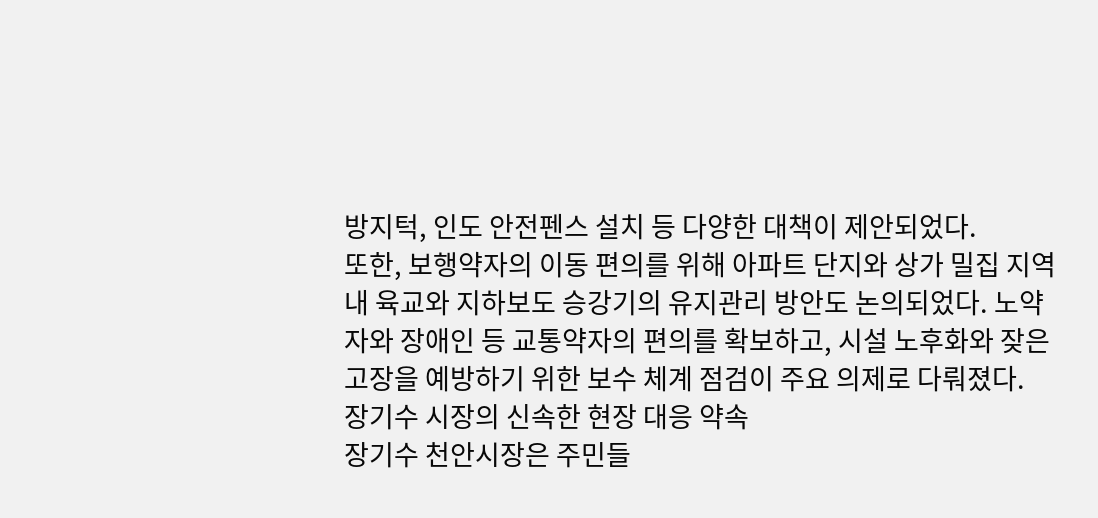방지턱, 인도 안전펜스 설치 등 다양한 대책이 제안되었다.
또한, 보행약자의 이동 편의를 위해 아파트 단지와 상가 밀집 지역 내 육교와 지하보도 승강기의 유지관리 방안도 논의되었다. 노약자와 장애인 등 교통약자의 편의를 확보하고, 시설 노후화와 잦은 고장을 예방하기 위한 보수 체계 점검이 주요 의제로 다뤄졌다.
장기수 시장의 신속한 현장 대응 약속
장기수 천안시장은 주민들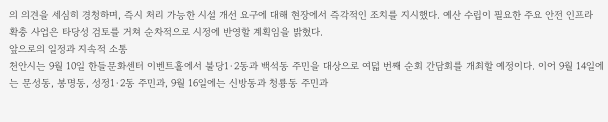의 의견을 세심히 경청하며, 즉시 처리 가능한 시설 개선 요구에 대해 현장에서 즉각적인 조치를 지시했다. 예산 수립이 필요한 주요 안전 인프라 확충 사업은 타당성 검토를 거쳐 순차적으로 시정에 반영할 계획임을 밝혔다.
앞으로의 일정과 지속적 소통
천안시는 9월 10일 한들문화센터 이벤트홀에서 불당1·2동과 백석동 주민을 대상으로 여덟 번째 순회 간담회를 개최할 예정이다. 이어 9월 14일에는 문성동, 봉명동, 성정1·2동 주민과, 9월 16일에는 신방동과 청룡동 주민과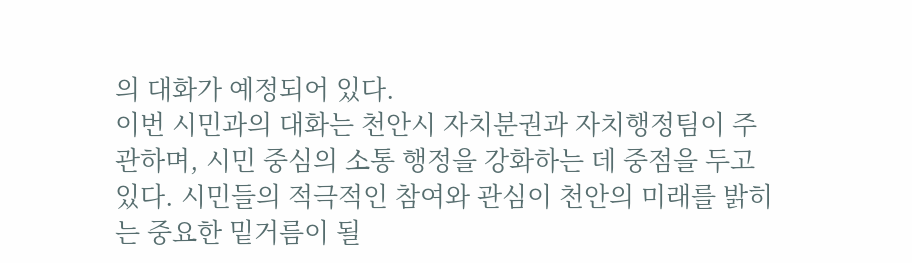의 대화가 예정되어 있다.
이번 시민과의 대화는 천안시 자치분권과 자치행정팀이 주관하며, 시민 중심의 소통 행정을 강화하는 데 중점을 두고 있다. 시민들의 적극적인 참여와 관심이 천안의 미래를 밝히는 중요한 밑거름이 될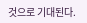것으로 기대된다.